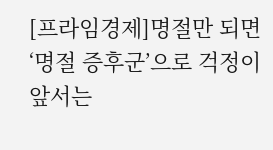[프라임경제]명절만 되면 ‘명절 증후군’으로 걱정이 앞서는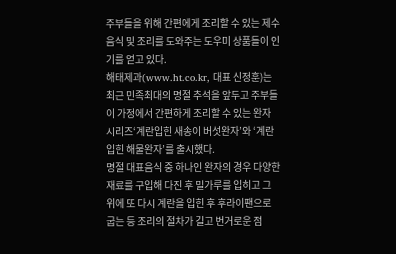주부들을 위해 간편에게 조리할 수 있는 제수음식 및 조리를 도와주는 도우미 상품들이 인기를 얻고 있다.
해태제과(www.ht.co.kr, 대표 신정훈)는 최근 민족최대의 명절 추석을 앞두고 주부들이 가정에서 간편하게 조리할 수 있는 완자 시리즈‘계란입힌 새송이 버섯완자’와 ‘계란입힌 해물완자’를 출시했다.
명절 대표음식 중 하나인 완자의 경우 다양한 재료를 구입해 다진 후 밀가루를 입히고 그 위에 또 다시 계란을 입힌 후 후라이팬으로 굽는 등 조리의 절차가 길고 번거로운 점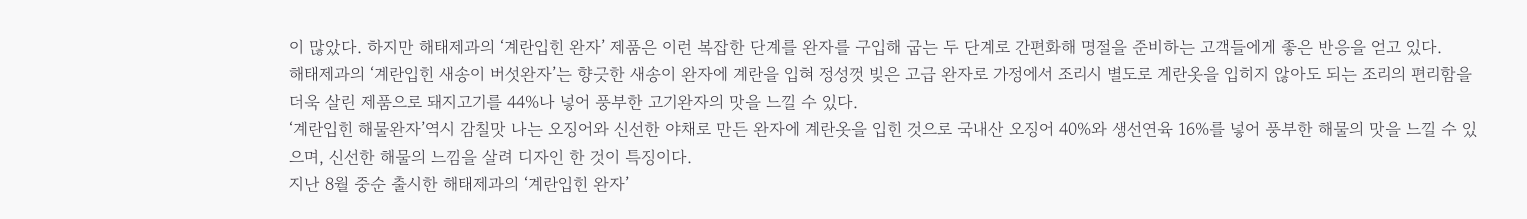이 많았다. 하지만 해태제과의 ‘계란입힌 완자’ 제품은 이런 복잡한 단계를 완자를 구입해 굽는 두 단계로 간편화해 명절을 준비하는 고객들에게 좋은 반응을 얻고 있다.
해태제과의 ‘계란입힌 새송이 버섯완자’는 향긋한 새송이 완자에 계란을 입혀 정성껏 빚은 고급 완자로 가정에서 조리시 별도로 계란옷을 입히지 않아도 되는 조리의 편리함을 더욱 살린 제품으로 돼지고기를 44%나 넣어 풍부한 고기완자의 맛을 느낄 수 있다.
‘계란입힌 해물완자’역시 감칠맛 나는 오징어와 신선한 야채로 만든 완자에 계란옷을 입힌 것으로 국내산 오징어 40%와 생선연육 16%를 넣어 풍부한 해물의 맛을 느낄 수 있으며, 신선한 해물의 느낌을 살려 디자인 한 것이 특징이다.
지난 8월 중순 출시한 해태제과의 ‘계란입힌 완자’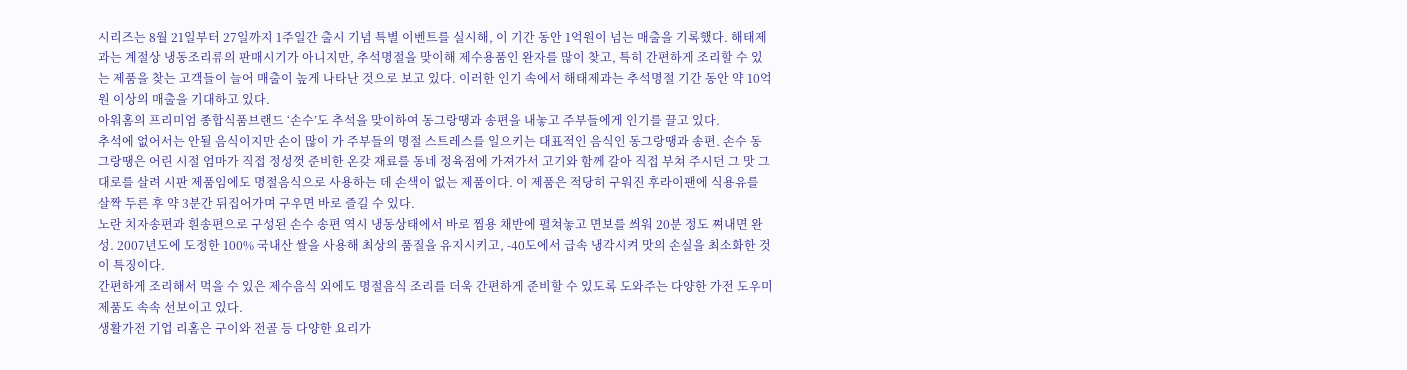시리즈는 8월 21일부터 27일까지 1주일간 출시 기념 특별 이벤트를 실시해, 이 기간 동안 1억원이 넘는 매출을 기록했다. 해태제과는 계절상 냉동조리류의 판매시기가 아니지만, 추석명절을 맞이해 제수용품인 완자를 많이 찾고, 특히 간편하게 조리할 수 있는 제품을 찾는 고객들이 늘어 매출이 높게 나타난 것으로 보고 있다. 이러한 인기 속에서 해태제과는 추석명절 기간 동안 약 10억원 이상의 매출을 기대하고 있다.
아워홈의 프리미엄 종합식품브랜드 ‘손수’도 추석을 맞이하여 동그랑땡과 송편을 내놓고 주부들에게 인기를 끌고 있다.
추석에 없어서는 안될 음식이지만 손이 많이 가 주부들의 명절 스트레스를 일으키는 대표적인 음식인 동그랑땡과 송편. 손수 동그랑땡은 어린 시절 엄마가 직접 정성껏 준비한 온갖 재료를 동네 정육점에 가져가서 고기와 함께 갈아 직접 부쳐 주시던 그 맛 그대로를 살려 시판 제품임에도 명절음식으로 사용하는 데 손색이 없는 제품이다. 이 제품은 적당히 구워진 후라이팬에 식용유를 살짝 두른 후 약 3분간 뒤집어가며 구우면 바로 즐길 수 있다.
노란 치자송편과 흰송편으로 구성된 손수 송편 역시 냉동상태에서 바로 찜용 채반에 펼쳐놓고 면보를 씌워 20분 정도 쪄내면 완성. 2007년도에 도정한 100% 국내산 쌀을 사용해 최상의 품질을 유지시키고, -40도에서 급속 냉각시켜 맛의 손실을 최소화한 것이 특징이다.
간편하게 조리해서 먹을 수 있은 제수음식 외에도 명절음식 조리를 더욱 간편하게 준비할 수 있도록 도와주는 다양한 가전 도우미 제품도 속속 선보이고 있다.
생활가전 기업 리홈은 구이와 전골 등 다양한 요리가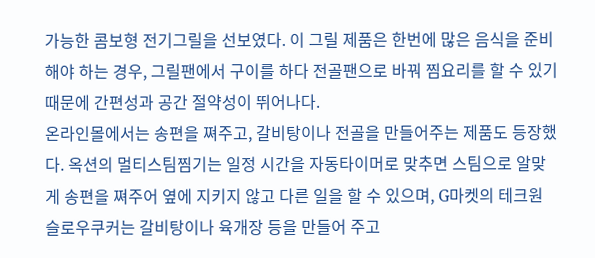가능한 콤보형 전기그릴을 선보였다. 이 그릴 제품은 한번에 많은 음식을 준비해야 하는 경우, 그릴팬에서 구이를 하다 전골팬으로 바꿔 찜요리를 할 수 있기 때문에 간편성과 공간 절약성이 뛰어나다.
온라인몰에서는 송편을 쪄주고, 갈비탕이나 전골을 만들어주는 제품도 등장했다. 옥션의 멀티스팀찜기는 일정 시간을 자동타이머로 맞추면 스팀으로 알맞게 송편을 쪄주어 옆에 지키지 않고 다른 일을 할 수 있으며, G마켓의 테크원 슬로우쿠커는 갈비탕이나 육개장 등을 만들어 주고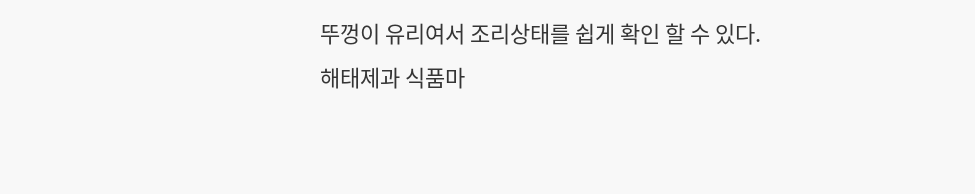뚜껑이 유리여서 조리상태를 쉽게 확인 할 수 있다.
해태제과 식품마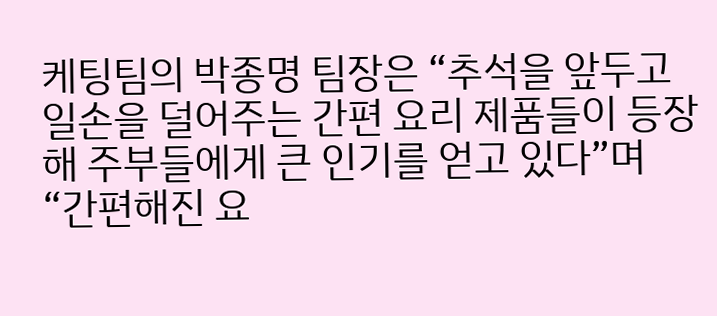케팅팀의 박종명 팀장은 “추석을 앞두고 일손을 덜어주는 간편 요리 제품들이 등장해 주부들에게 큰 인기를 얻고 있다”며 “간편해진 요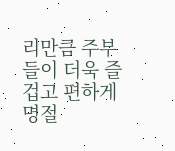리만큼 주부들이 더욱 즐겁고 편하게 명절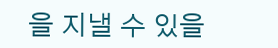을 지낼 수 있을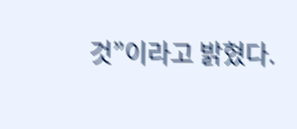것”이라고 밝혔다.